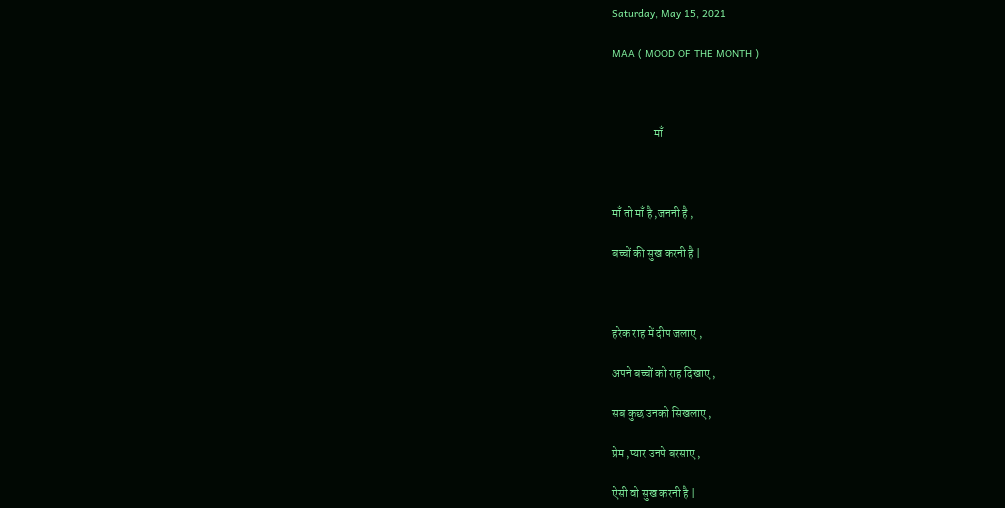Saturday, May 15, 2021

MAA ( MOOD OF THE MONTH )



                  माँ



माँ तो माँ है ,जननी है ,

बच्चों की सुख करनी है |



हरेक राह में दीप जलाए ,

अपने बच्चों को राह दिखाए ,

सब कुछ उनको सिखलाए ,

प्रेम ,प्यार उनपे बरसाए ,

ऐसी वो सुख करनी है |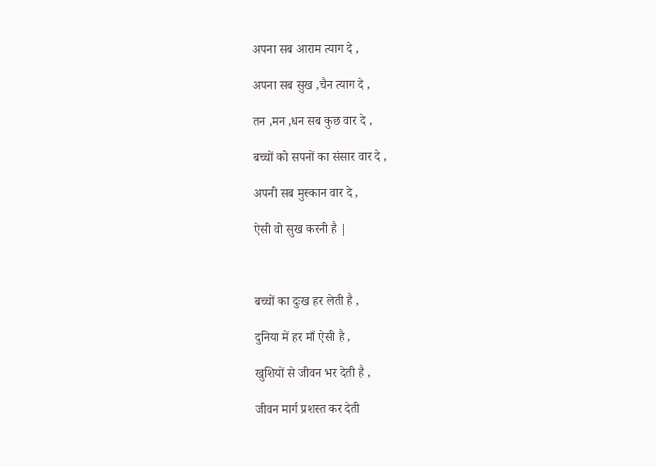अपना सब आराम त्याग दे ,

अपना सब सुख ,चैन त्याग दे ,

तन ,मन ,धन सब कुछ वार दे ,

बच्चों को सपनों का संसार वार दे ,

अपनी सब मुस्कान वार दे ,

ऐसी वो सुख करनी है |



बच्चों का दुःख हर लेती है ,

दुनिया में हर माँ ऐसी है ,

खुशियों से जीवन भर देती है ,

जीवन मार्ग प्रशस्त कर देती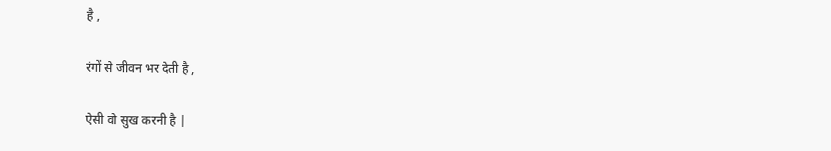है ,

रंगों से जीवन भर देती है ,

ऐसी वो सुख करनी है |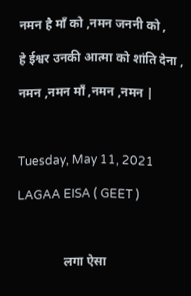नमन है माँ को ,नमन जननी को ,

हे ईश्वर उनकी आत्मा को शांति देना ,

नमन ,नमन माँ ,नमन ,नमन |



Tuesday, May 11, 2021

LAGAA EISA ( GEET )



               लगा ऐसा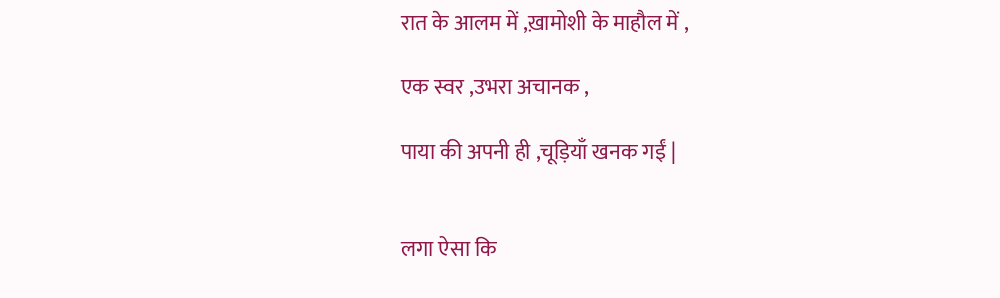रात के आलम में ,ख़ामोशी के माहौल में ,

एक स्वर ,उभरा अचानक ,

पाया की अपनी ही ,चूड़ियाँ खनक गईं |


लगा ऐसा कि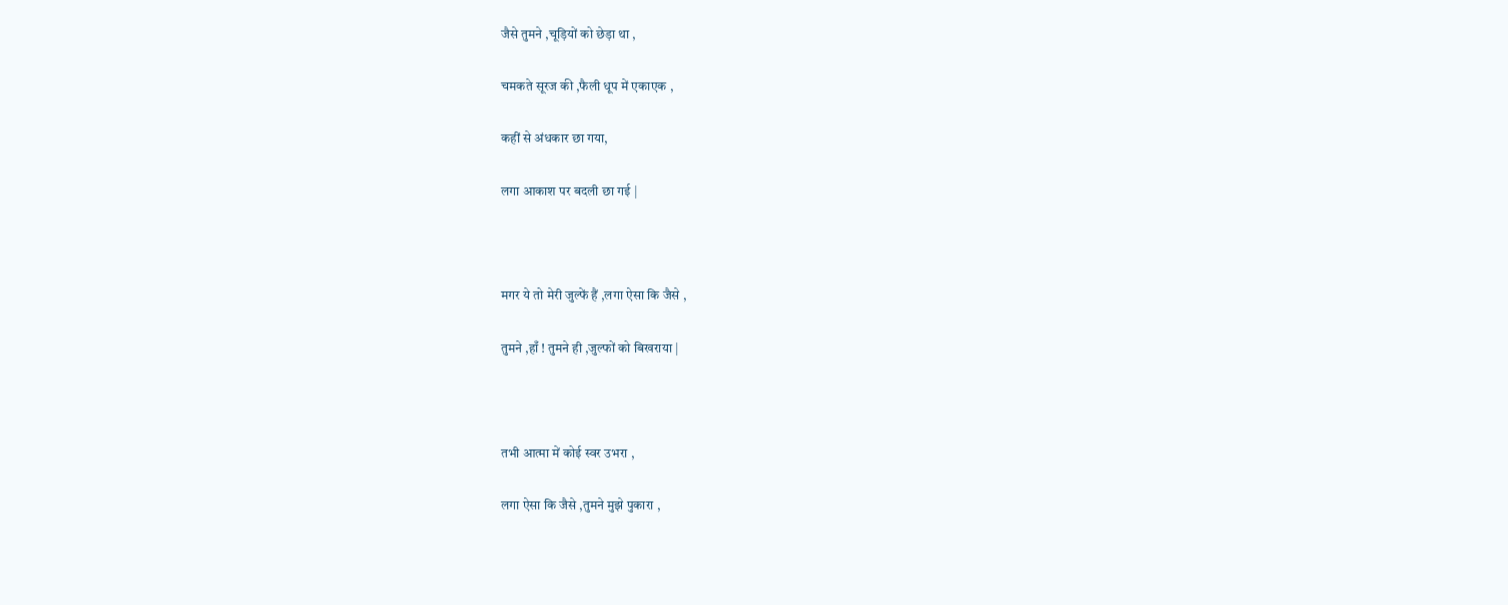जैसे तुमने ,चूड़ियों को छेड़ा था ,

चमकते सूरज की ,फैली धूप में एकाएक ,

कहीं से अंधकार छा गया,

लगा आकाश पर बदली छा गई |



मगर ये तो मेरी जुल्फें हैं ,लगा ऐसा कि जैसे ,

तुमने ,हाँ ! तुमने ही ,जुल्फों को बिखराया |



तभी आत्मा में कोई स्वर उभरा ,

लगा ऐसा कि जैसे ,तुमने मुझे पुकारा ,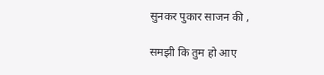सुनकर पुकार साजन की ,

समझी कि तुम हो आए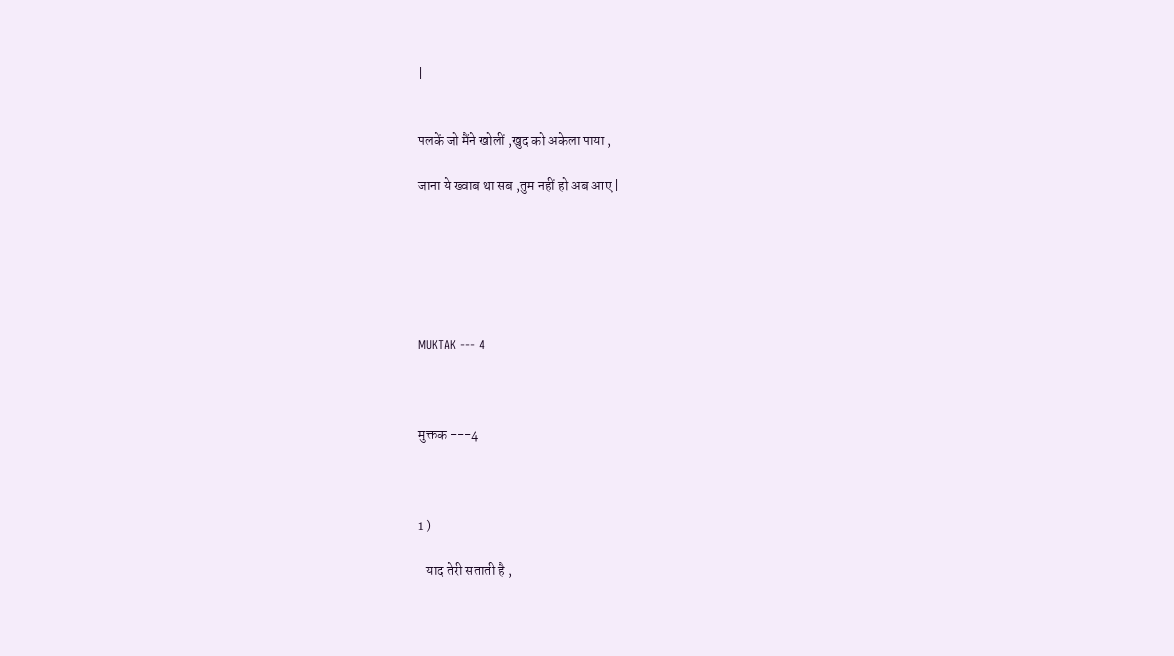|


पलकें जो मैंने खोलीं ,खुद को अकेला पाया ,

जाना ये ख्वाब था सब ,तुम नहीं हो अब आए |






MUKTAK --- 4



मुक्तक ---4



1 )

   याद तेरी सताती है ,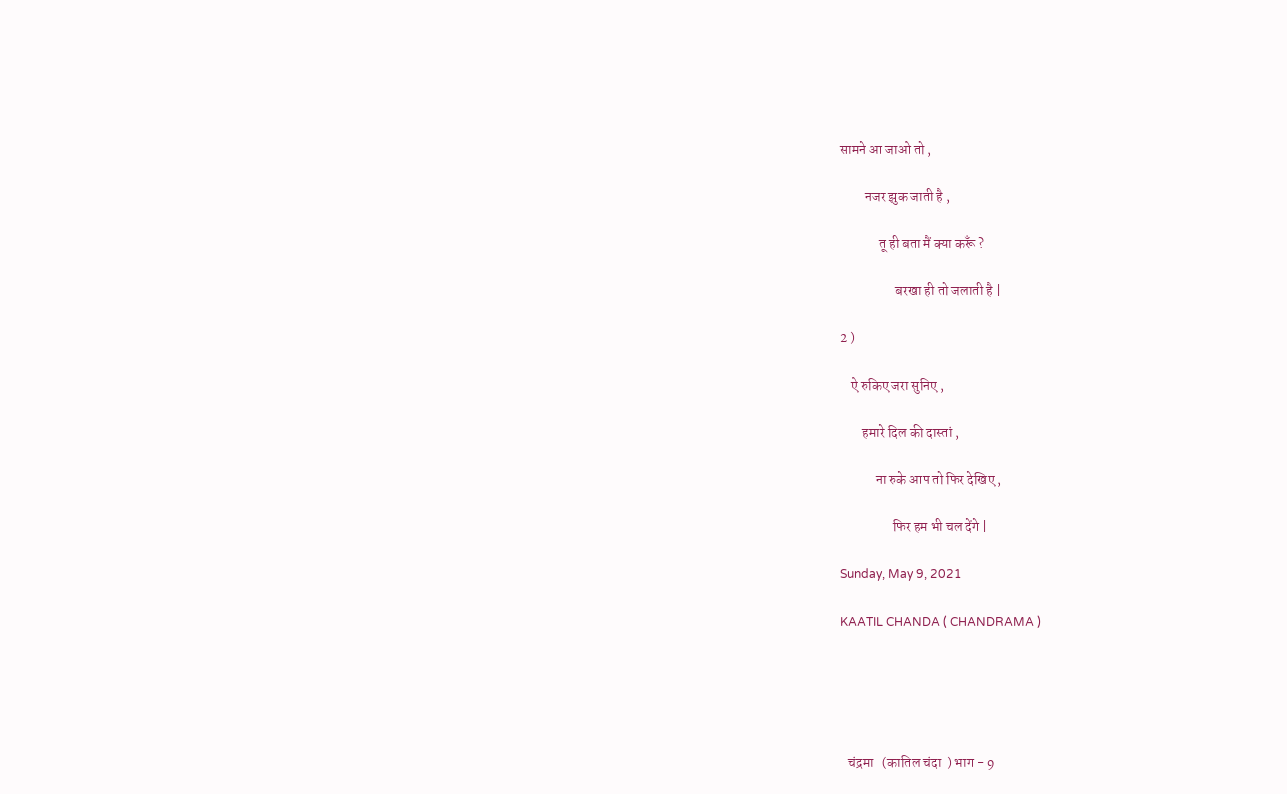सामने आ जाओ तो ,

         नजर झुक जाती है ,

              तू ही बता मैं क्या करूँ ?

                    बरखा ही तो जलाती है |

2 )

    ऐ रुकिए जरा सुनिए ,

        हमारे दिल की दास्तां ,

             ना रुके आप तो फिर देखिए ,

                   फिर हम भी चल देंगे |

Sunday, May 9, 2021

KAATIL CHANDA ( CHANDRAMA )





   चंद्रमा   (कातिल चंदा  ) भाग - 9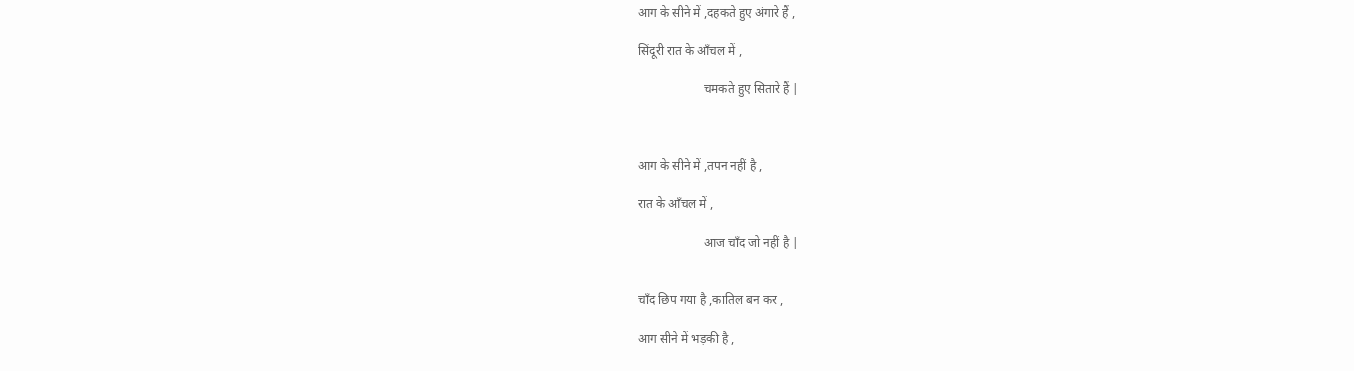आग के सीने में ,दहकते हुए अंगारे हैं ,

सिंदूरी रात के आँचल में ,

                     चमकते हुए सितारे हैं |



आग के सीने में ,तपन नहीं है ,

रात के आँचल में ,

                     आज चाँद जो नहीं है |


चाँद छिप गया है ,कातिल बन कर ,

आग सीने में भड़की है ,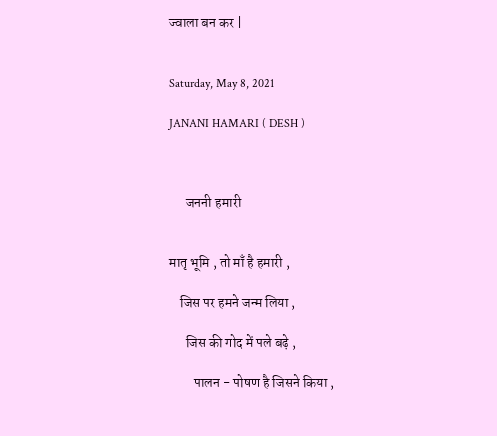ज्वाला बन कर |


Saturday, May 8, 2021

JANANI HAMARI ( DESH )



      जननी हमारी


मातृ भूमि , तो माँ है हमारी ,

    जिस पर हमने जन्म लिया ,

      जिस की गोद में पले बढ़े ,

         पालन - पोषण है जिसने किया ,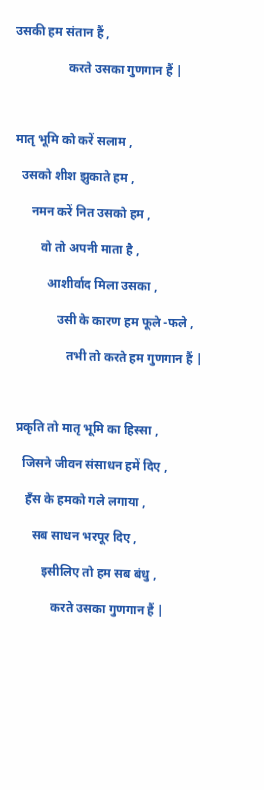उसकी हम संतान हैं ,

                 करते उसका गुणगान हैं |



मातृ भूमि को करें सलाम ,

  उसको शीश झुकाते हम ,

     नमन करें नित उसको हम ,

        वो तो अपनी माता है ,

          आशीर्वाद मिला उसका ,

             उसी के कारण हम फूले -फले ,

                तभी तो करते हम गुणगान हैं |



प्रकृति तो मातृ भूमि का हिस्सा ,

  जिसने जीवन संसाधन हमें दिए ,

   हँस के हमको गले लगाया ,

     सब साधन भरपूर दिए ,

        इसीलिए तो हम सब बंधु ,

           करते उसका गुणगान हैं |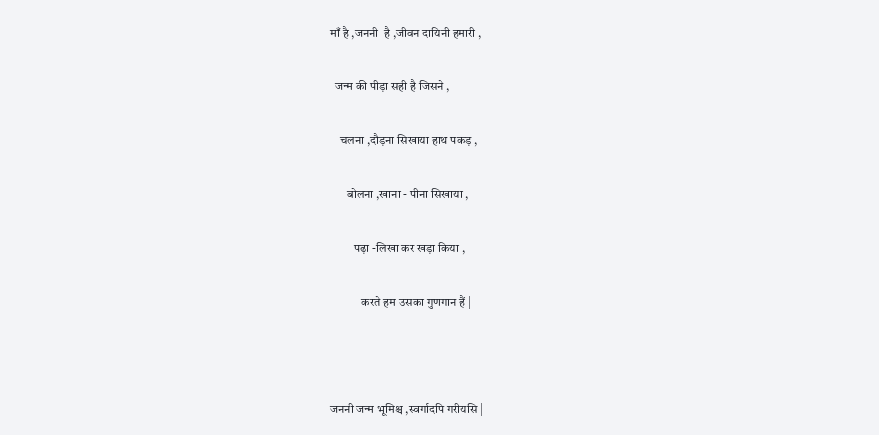माँ है ,जननी  है ,जीवन दायिनी हमारी ,

  जन्म की पीड़ा सही है जिसने ,

    चलना ,दौड़ना सिखाया हाथ पकड़ ,

       बोलना ,खाना - पीना सिखाया ,

          पढ़ा -लिखा कर खड़ा किया ,

             करते हम उसका गुणगान हैं |



जननी जन्म भूमिश्च ,स्वर्गादपि गरीयसि |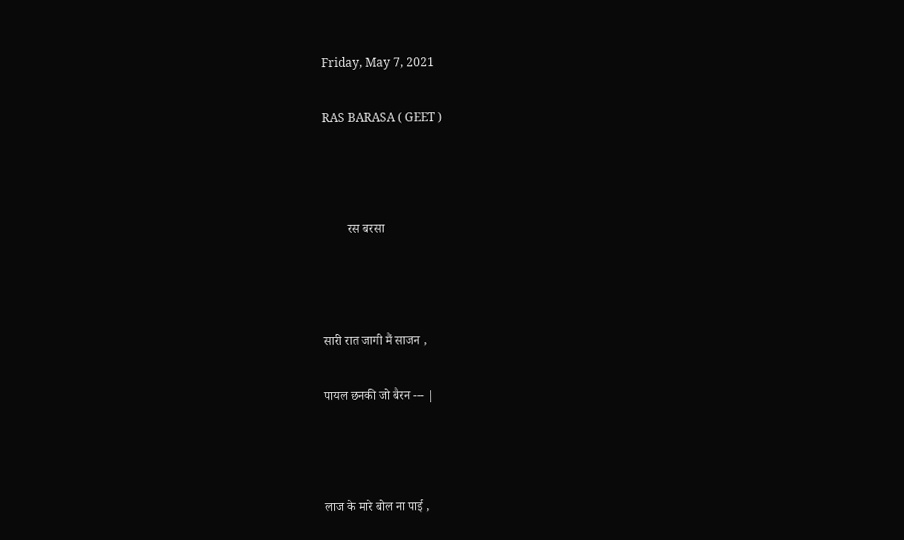Friday, May 7, 2021

RAS BARASA ( GEET )



        रस बरसा



सारी रात जागी मैं साजन ,

पायल छनकी जो बैरन --- |



लाज के मारे बोल ना पाई ,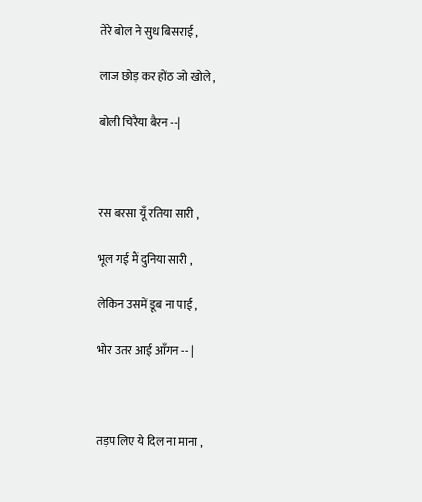तेरे बोल ने सुध बिसराई ,

लाज छोड़ कर होंठ जो खोले ,

बोली चिरैया बैरन --|



रस बरसा यूँ रतिया सारी ,

भूल गई मैं दुनिया सारी ,

लेकिन उसमें डूब ना पाई ,

भोर उतर आई आँगन -- |



तड़प लिए ये दिल ना माना ,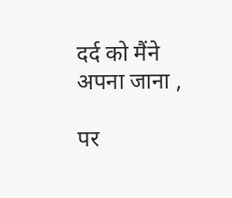दर्द को मैंने अपना जाना ,

पर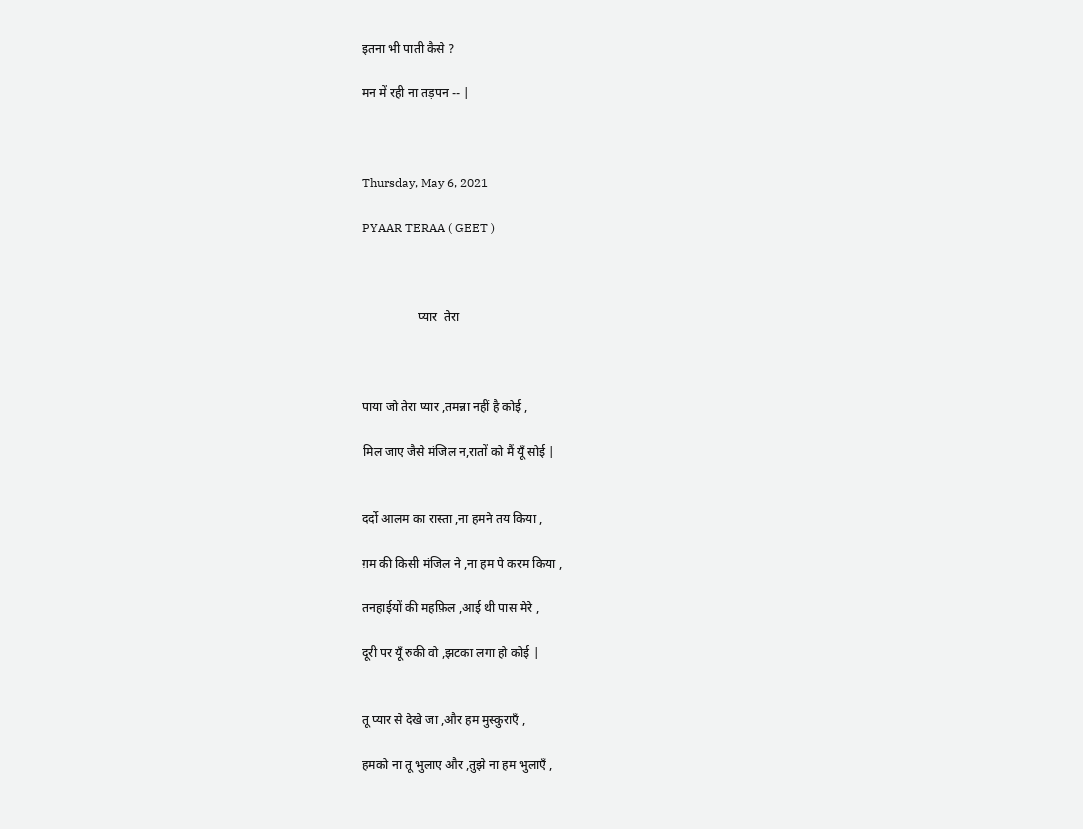इतना भी पाती कैसे ?

मन में रही ना तड़पन -- |



Thursday, May 6, 2021

PYAAR TERAA ( GEET )



                  प्यार  तेरा



पाया जो तेरा प्यार ,तमन्ना नहीं है कोई ,

मिल जाए जैसे मंजिल न,रातों को मैं यूँ सोई |


दर्दो आलम का रास्ता ,ना हमने तय किया ,

ग़म की किसी मंजिल ने ,ना हम पे करम किया ,

तनहाईयों की महफ़िल ,आई थी पास मेरे ,

दूरी पर यूँ रुकी वो ,झटका लगा हो कोई |


तू प्यार से देखे जा ,और हम मुस्कुराएँ ,

हमको ना तू भुलाए और ,तुझे ना हम भुलाएँ ,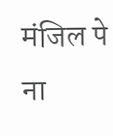मंजिल पे ना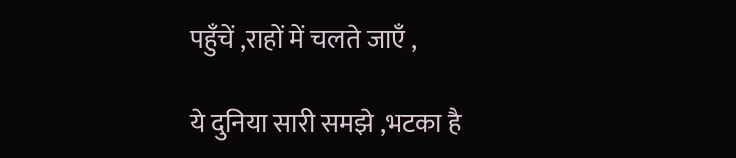पहुँचें ,राहों में चलते जाएँ ,

ये दुनिया सारी समझे ,भटका है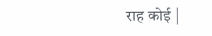राह कोई |